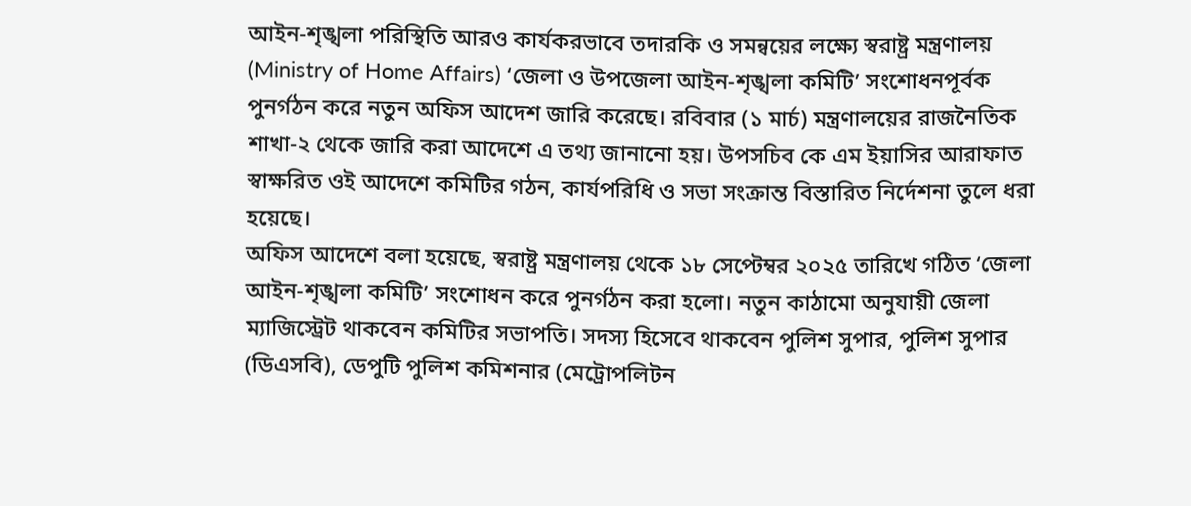আইন-শৃঙ্খলা পরিস্থিতি আরও কার্যকরভাবে তদারকি ও সমন্বয়ের লক্ষ্যে স্বরাষ্ট্র মন্ত্রণালয় (Ministry of Home Affairs) ‘জেলা ও উপজেলা আইন-শৃঙ্খলা কমিটি’ সংশোধনপূর্বক পুনর্গঠন করে নতুন অফিস আদেশ জারি করেছে। রবিবার (১ মার্চ) মন্ত্রণালয়ের রাজনৈতিক শাখা-২ থেকে জারি করা আদেশে এ তথ্য জানানো হয়। উপসচিব কে এম ইয়াসির আরাফাত স্বাক্ষরিত ওই আদেশে কমিটির গঠন, কার্যপরিধি ও সভা সংক্রান্ত বিস্তারিত নির্দেশনা তুলে ধরা হয়েছে।
অফিস আদেশে বলা হয়েছে, স্বরাষ্ট্র মন্ত্রণালয় থেকে ১৮ সেপ্টেম্বর ২০২৫ তারিখে গঠিত ‘জেলা আইন-শৃঙ্খলা কমিটি’ সংশোধন করে পুনর্গঠন করা হলো। নতুন কাঠামো অনুযায়ী জেলা ম্যাজিস্ট্রেট থাকবেন কমিটির সভাপতি। সদস্য হিসেবে থাকবেন পুলিশ সুপার, পুলিশ সুপার (ডিএসবি), ডেপুটি পুলিশ কমিশনার (মেট্রোপলিটন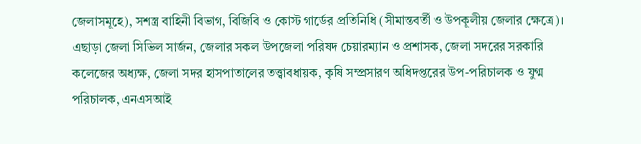জেলাসমূহে), সশস্ত্র বাহিনী বিভাগ, বিজিবি ও কোস্ট গার্ডের প্রতিনিধি (সীমান্তবর্তী ও উপকূলীয় জেলার ক্ষেত্রে)।
এছাড়া জেলা সিভিল সার্জন, জেলার সকল উপজেলা পরিষদ চেয়ারম্যান ও প্রশাসক, জেলা সদরের সরকারি কলেজের অধ্যক্ষ, জেলা সদর হাসপাতালের তত্ত্বাবধায়ক, কৃষি সম্প্রসারণ অধিদপ্তরের উপ-পরিচালক ও যুগ্ম পরিচালক, এনএসআই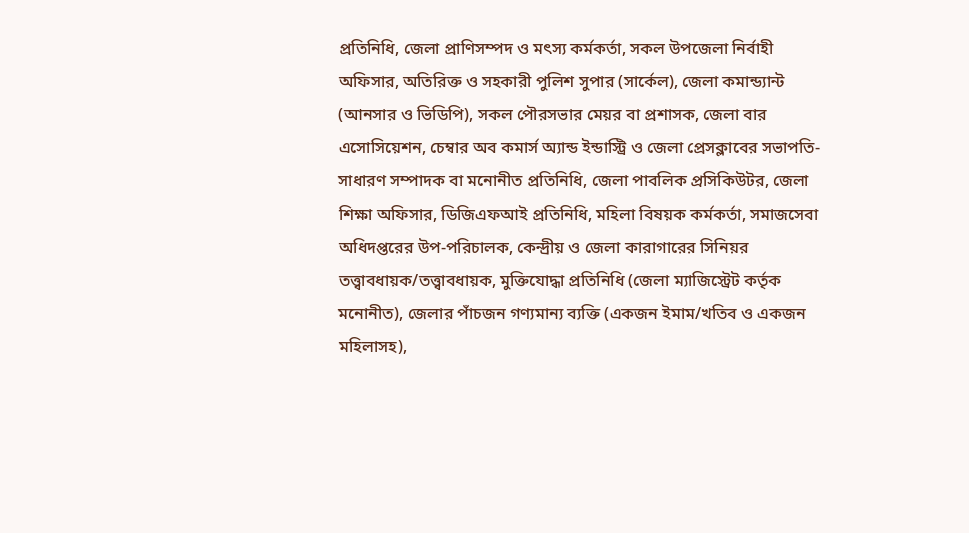প্রতিনিধি, জেলা প্রাণিসম্পদ ও মৎস্য কর্মকর্তা, সকল উপজেলা নির্বাহী অফিসার, অতিরিক্ত ও সহকারী পুলিশ সুপার (সার্কেল), জেলা কমান্ড্যান্ট (আনসার ও ভিডিপি), সকল পৌরসভার মেয়র বা প্রশাসক, জেলা বার এসোসিয়েশন, চেম্বার অব কমার্স অ্যান্ড ইন্ডাস্ট্রি ও জেলা প্রেসক্লাবের সভাপতি-সাধারণ সম্পাদক বা মনোনীত প্রতিনিধি, জেলা পাবলিক প্রসিকিউটর, জেলা শিক্ষা অফিসার, ডিজিএফআই প্রতিনিধি, মহিলা বিষয়ক কর্মকর্তা, সমাজসেবা অধিদপ্তরের উপ-পরিচালক, কেন্দ্রীয় ও জেলা কারাগারের সিনিয়র তত্ত্বাবধায়ক/তত্ত্বাবধায়ক, মুক্তিযোদ্ধা প্রতিনিধি (জেলা ম্যাজিস্ট্রেট কর্তৃক মনোনীত), জেলার পাঁচজন গণ্যমান্য ব্যক্তি (একজন ইমাম/খতিব ও একজন মহিলাসহ),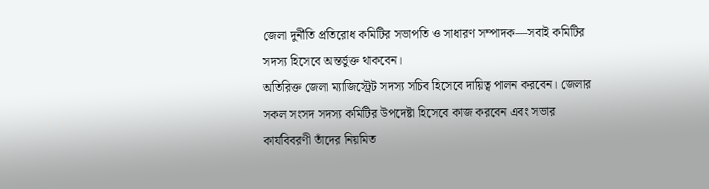জেলা দুর্নীতি প্রতিরোধ কমিটির সভাপতি ও সাধারণ সম্পাদক—সবাই কমিটির সদস্য হিসেবে অন্তর্ভুক্ত থাকবেন।
অতিরিক্ত জেলা ম্যাজিস্ট্রেট সদস্য সচিব হিসেবে দায়িত্ব পালন করবেন। জেলার সকল সংসদ সদস্য কমিটির উপদেষ্টা হিসেবে কাজ করবেন এবং সভার কার্যবিবরণী তাঁদের নিয়মিত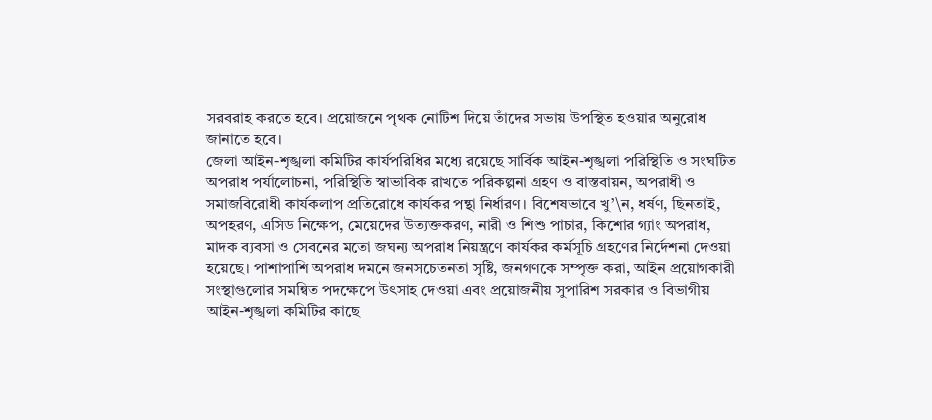সরবরাহ করতে হবে। প্রয়োজনে পৃথক নোটিশ দিয়ে তাঁদের সভায় উপস্থিত হওয়ার অনুরোধ জানাতে হবে।
জেলা আইন-শৃঙ্খলা কমিটির কার্যপরিধির মধ্যে রয়েছে সার্বিক আইন-শৃঙ্খলা পরিস্থিতি ও সংঘটিত অপরাধ পর্যালোচনা, পরিস্থিতি স্বাভাবিক রাখতে পরিকল্পনা গ্রহণ ও বাস্তবায়ন, অপরাধী ও সমাজবিরোধী কার্যকলাপ প্রতিরোধে কার্যকর পন্থা নির্ধারণ। বিশেষভাবে খু’\ন, ধর্ষণ, ছিনতাই, অপহরণ, এসিড নিক্ষেপ, মেয়েদের উত্যক্তকরণ, নারী ও শিশু পাচার, কিশোর গ্যাং অপরাধ, মাদক ব্যবসা ও সেবনের মতো জঘন্য অপরাধ নিয়ন্ত্রণে কার্যকর কর্মসূচি গ্রহণের নির্দেশনা দেওয়া হয়েছে। পাশাপাশি অপরাধ দমনে জনসচেতনতা সৃষ্টি, জনগণকে সম্পৃক্ত করা, আইন প্রয়োগকারী সংস্থাগুলোর সমন্বিত পদক্ষেপে উৎসাহ দেওয়া এবং প্রয়োজনীয় সুপারিশ সরকার ও বিভাগীয় আইন-শৃঙ্খলা কমিটির কাছে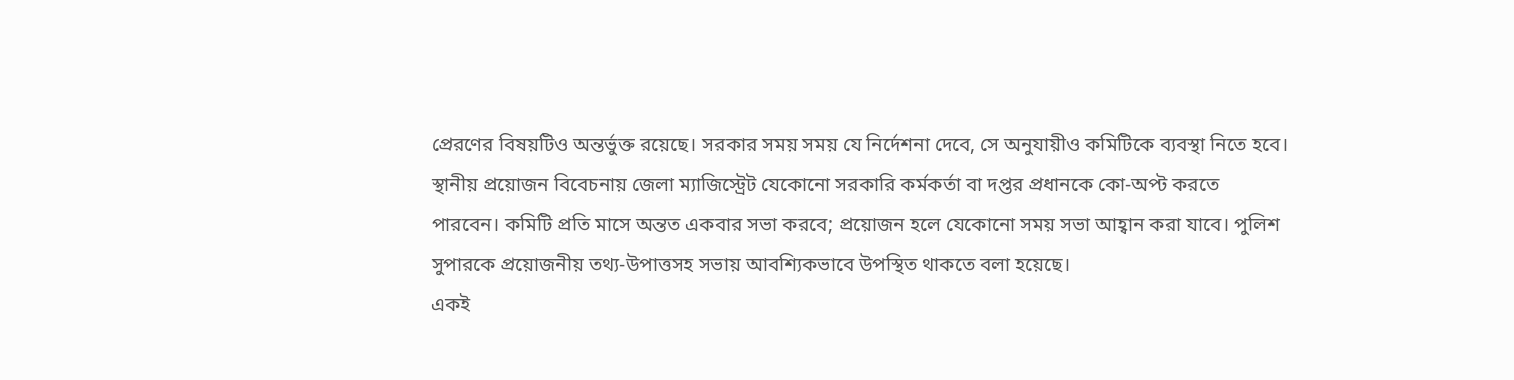প্রেরণের বিষয়টিও অন্তর্ভুক্ত রয়েছে। সরকার সময় সময় যে নির্দেশনা দেবে, সে অনুযায়ীও কমিটিকে ব্যবস্থা নিতে হবে।
স্থানীয় প্রয়োজন বিবেচনায় জেলা ম্যাজিস্ট্রেট যেকোনো সরকারি কর্মকর্তা বা দপ্তর প্রধানকে কো-অপ্ট করতে পারবেন। কমিটি প্রতি মাসে অন্তত একবার সভা করবে; প্রয়োজন হলে যেকোনো সময় সভা আহ্বান করা যাবে। পুলিশ সুপারকে প্রয়োজনীয় তথ্য-উপাত্তসহ সভায় আবশ্যিকভাবে উপস্থিত থাকতে বলা হয়েছে।
একই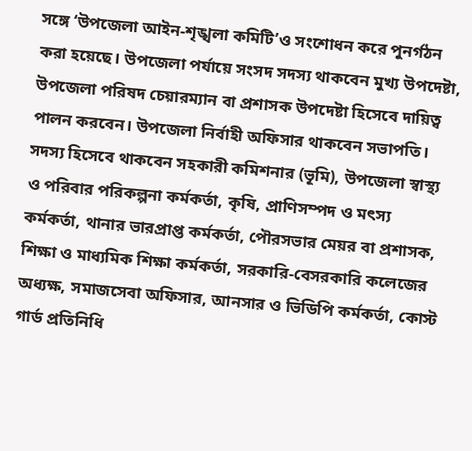সঙ্গে ‘উপজেলা আইন-শৃঙ্খলা কমিটি’ও সংশোধন করে পুনর্গঠন করা হয়েছে। উপজেলা পর্যায়ে সংসদ সদস্য থাকবেন মুখ্য উপদেষ্টা, উপজেলা পরিষদ চেয়ারম্যান বা প্রশাসক উপদেষ্টা হিসেবে দায়িত্ব পালন করবেন। উপজেলা নির্বাহী অফিসার থাকবেন সভাপতি। সদস্য হিসেবে থাকবেন সহকারী কমিশনার (ভূমি), উপজেলা স্বাস্থ্য ও পরিবার পরিকল্পনা কর্মকর্তা, কৃষি, প্রাণিসম্পদ ও মৎস্য কর্মকর্তা, থানার ভারপ্রাপ্ত কর্মকর্তা, পৌরসভার মেয়র বা প্রশাসক, শিক্ষা ও মাধ্যমিক শিক্ষা কর্মকর্তা, সরকারি-বেসরকারি কলেজের অধ্যক্ষ, সমাজসেবা অফিসার, আনসার ও ভিডিপি কর্মকর্তা, কোস্ট গার্ড প্রতিনিধি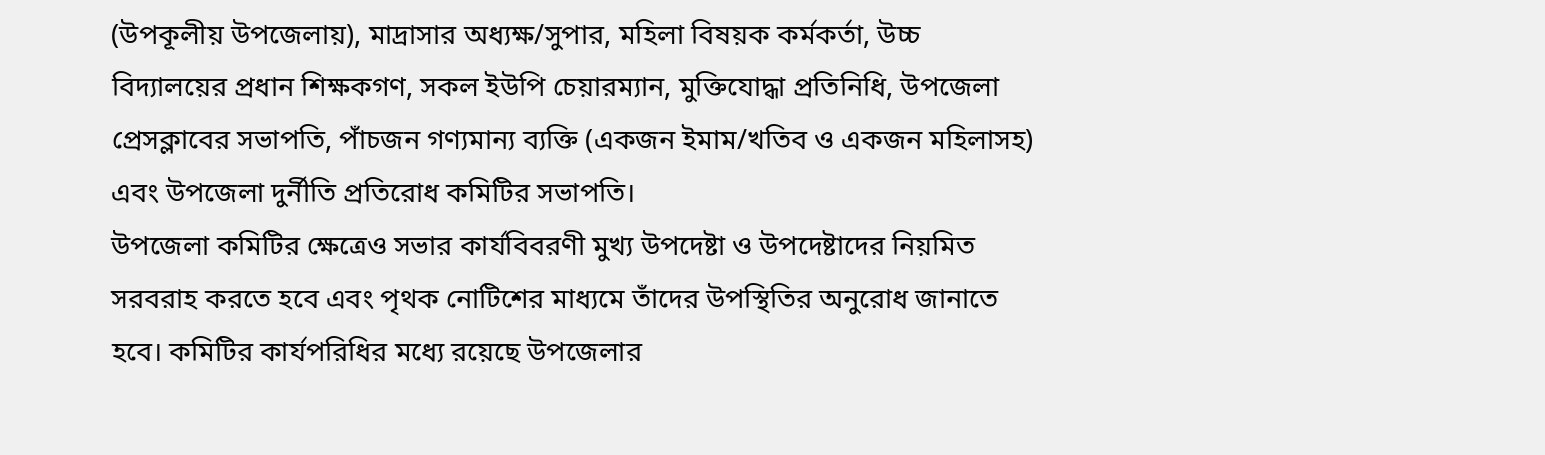(উপকূলীয় উপজেলায়), মাদ্রাসার অধ্যক্ষ/সুপার, মহিলা বিষয়ক কর্মকর্তা, উচ্চ বিদ্যালয়ের প্রধান শিক্ষকগণ, সকল ইউপি চেয়ারম্যান, মুক্তিযোদ্ধা প্রতিনিধি, উপজেলা প্রেসক্লাবের সভাপতি, পাঁচজন গণ্যমান্য ব্যক্তি (একজন ইমাম/খতিব ও একজন মহিলাসহ) এবং উপজেলা দুর্নীতি প্রতিরোধ কমিটির সভাপতি।
উপজেলা কমিটির ক্ষেত্রেও সভার কার্যবিবরণী মুখ্য উপদেষ্টা ও উপদেষ্টাদের নিয়মিত সরবরাহ করতে হবে এবং পৃথক নোটিশের মাধ্যমে তাঁদের উপস্থিতির অনুরোধ জানাতে হবে। কমিটির কার্যপরিধির মধ্যে রয়েছে উপজেলার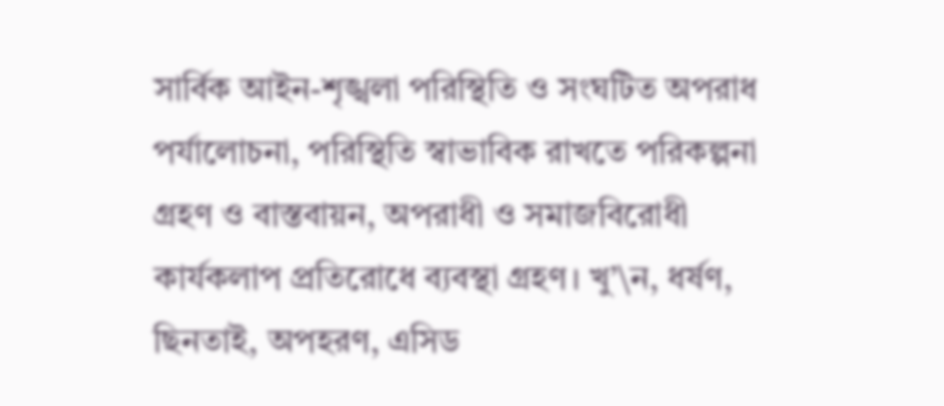সার্বিক আইন-শৃঙ্খলা পরিস্থিতি ও সংঘটিত অপরাধ পর্যালোচনা, পরিস্থিতি স্বাভাবিক রাখতে পরিকল্পনা গ্রহণ ও বাস্তবায়ন, অপরাধী ও সমাজবিরোধী কার্যকলাপ প্রতিরোধে ব্যবস্থা গ্রহণ। খু’\ন, ধর্ষণ, ছিনতাই, অপহরণ, এসিড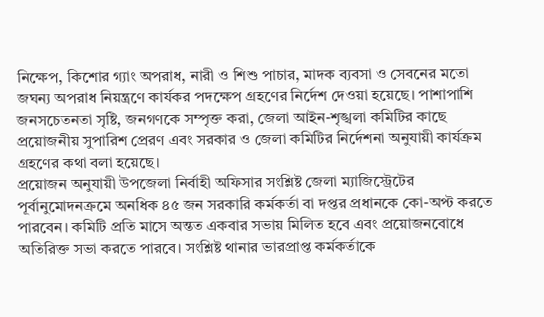নিক্ষেপ, কিশোর গ্যাং অপরাধ, নারী ও শিশু পাচার, মাদক ব্যবসা ও সেবনের মতো জঘন্য অপরাধ নিয়ন্ত্রণে কার্যকর পদক্ষেপ গ্রহণের নির্দেশ দেওয়া হয়েছে। পাশাপাশি জনসচেতনতা সৃষ্টি, জনগণকে সম্পৃক্ত করা, জেলা আইন-শৃঙ্খলা কমিটির কাছে প্রয়োজনীয় সুপারিশ প্রেরণ এবং সরকার ও জেলা কমিটির নির্দেশনা অনুযায়ী কার্যক্রম গ্রহণের কথা বলা হয়েছে।
প্রয়োজন অনুযায়ী উপজেলা নির্বাহী অফিসার সংশ্লিষ্ট জেলা ম্যাজিস্ট্রেটের পূর্বানুমোদনক্রমে অনধিক ৪৫ জন সরকারি কর্মকর্তা বা দপ্তর প্রধানকে কো-অপ্ট করতে পারবেন। কমিটি প্রতি মাসে অন্তত একবার সভায় মিলিত হবে এবং প্রয়োজনবোধে অতিরিক্ত সভা করতে পারবে। সংশ্লিষ্ট থানার ভারপ্রাপ্ত কর্মকর্তাকে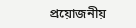প্রয়োজনীয়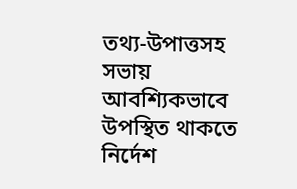তথ্য-উপাত্তসহ সভায় আবশ্যিকভাবে উপস্থিত থাকতে নির্দেশ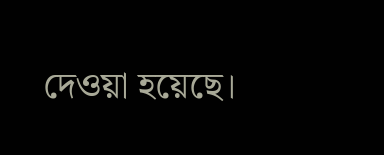দেওয়া হয়েছে।